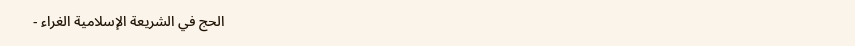الحج في الشريعة الإسلامية الغراء -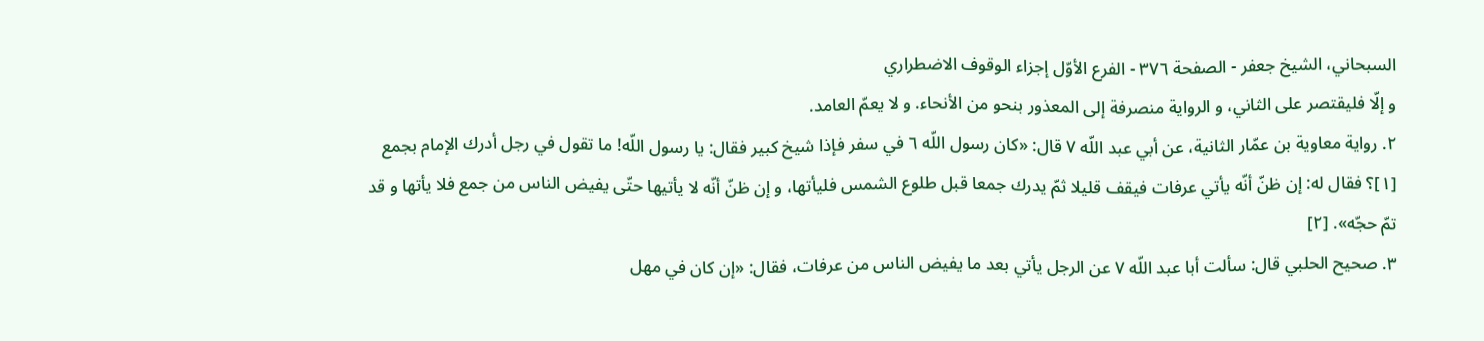السبحاني، الشيخ جعفر - الصفحة ٣٧٦ - الفرع الأوّل إجزاء الوقوف الاضطراري
و إلّا فليقتصر على الثاني، و الرواية منصرفة إلى المعذور بنحو من الأنحاء. و لا يعمّ العامد.
٢. رواية معاوية بن عمّار الثانية، عن أبي عبد اللّه ٧ قال: «كان رسول اللّه ٦ في سفر فإذا شيخ كبير فقال: يا رسول اللّه! ما تقول في رجل أدرك الإمام بجمع [١]؟ فقال له: إن ظنّ أنّه يأتي عرفات فيقف قليلا ثمّ يدرك جمعا قبل طلوع الشمس فليأتها، و إن ظنّ أنّه لا يأتيها حتّى يفيض الناس من جمع فلا يأتها و قد تمّ حجّه». [٢]
٣. صحيح الحلبي قال: سألت أبا عبد اللّه ٧ عن الرجل يأتي بعد ما يفيض الناس من عرفات، فقال: «إن كان في مهل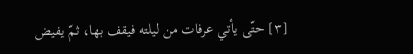[٣] حتّى يأتي عرفات من ليلته فيقف بها، ثمّ يفيض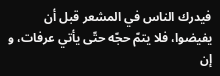فيدرك الناس في المشعر قبل أن يفيضوا، فلا يتمّ حجّه حتّى يأتي عرفات، و إن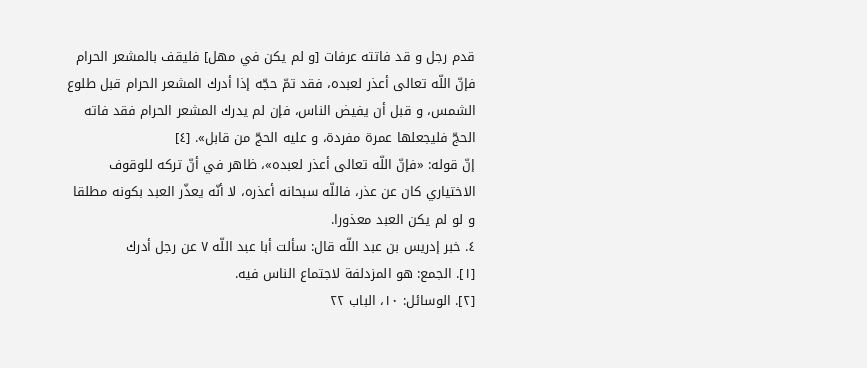قدم رجل و قد فاتته عرفات [و لم يكن في مهل] فليقف بالمشعر الحرام فإنّ اللّه تعالى أعذر لعبده، فقد تمّ حجّه إذا أدرك المشعر الحرام قبل طلوع الشمس، و قبل أن يفيض الناس، فإن لم يدرك المشعر الحرام فقد فاته الحجّ فليجعلها عمرة مفردة، و عليه الحجّ من قابل». [٤]
إنّ قوله: «فإنّ اللّه تعالى أعذر لعبده»، ظاهر في أنّ تركه للوقوف الاختياري كان عن عذر، فاللّه سبحانه أعذره، لا أنّه يعذّر العبد بكونه مطلقا و لو لم يكن العبد معذورا.
٤. خبر إدريس بن عبد اللّه قال: سألت أبا عبد اللّه ٧ عن رجل أدرك
[١]. الجمع: هو المزدلفة لاجتماع الناس فيه.
[٢]. الوسائل: ١٠، الباب ٢٢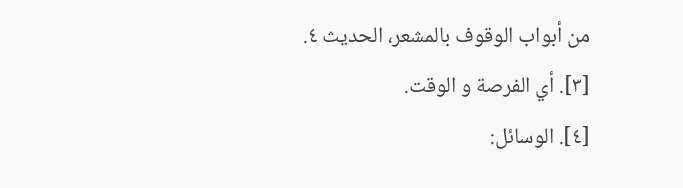من أبواب الوقوف بالمشعر، الحديث ٤.
[٣]. أي الفرصة و الوقت.
[٤]. الوسائل: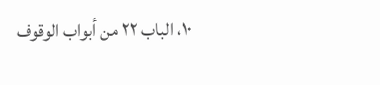١٠، الباب ٢٢ من أبواب الوقوف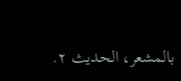بالمشعر، الحديث ٢.